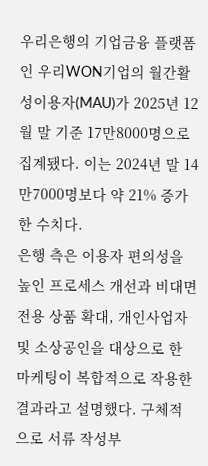우리은행의 기업금융 플랫폼인 우리WON기업의 월간활성이용자(MAU)가 2025년 12월 말 기준 17만8000명으로 집계됐다. 이는 2024년 말 14만7000명보다 약 21% 증가한 수치다.
은행 측은 이용자 편의성을 높인 프로세스 개선과 비대면 전용 상품 확대, 개인사업자 및 소상공인을 대상으로 한 마케팅이 복합적으로 작용한 결과라고 설명했다. 구체적으로 서류 작성부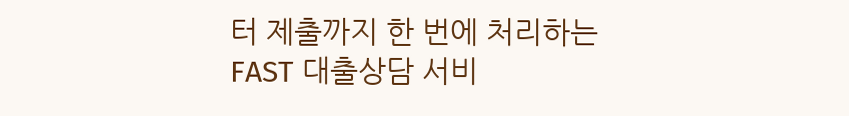터 제출까지 한 번에 처리하는 FAST 대출상담 서비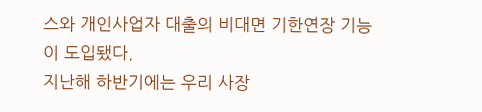스와 개인사업자 대출의 비대면 기한연장 기능이 도입됐다.
지난해 하반기에는 우리 사장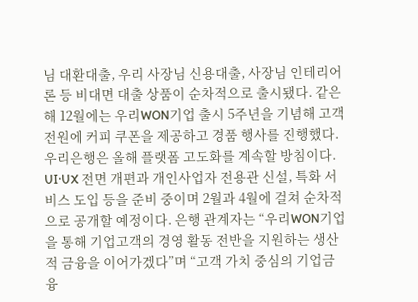님 대환대출, 우리 사장님 신용대출, 사장님 인테리어론 등 비대면 대출 상품이 순차적으로 출시됐다. 같은 해 12월에는 우리WON기업 출시 5주년을 기념해 고객 전원에 커피 쿠폰을 제공하고 경품 행사를 진행했다.
우리은행은 올해 플랫폼 고도화를 계속할 방침이다. UI·UX 전면 개편과 개인사업자 전용관 신설, 특화 서비스 도입 등을 준비 중이며 2월과 4월에 걸쳐 순차적으로 공개할 예정이다. 은행 관계자는 “우리WON기업을 통해 기업고객의 경영 활동 전반을 지원하는 생산적 금융을 이어가겠다”며 “고객 가치 중심의 기업금융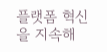플랫폼 혁신을 지속해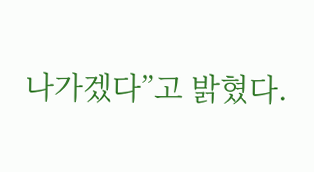나가겠다”고 밝혔다.